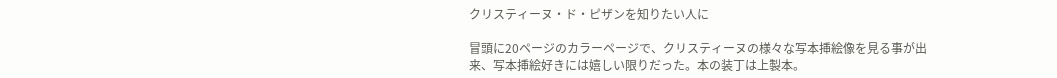クリスティーヌ・ド・ピザンを知りたい人に

冒頭に20ページのカラーページで、クリスティーヌの様々な写本挿絵像を見る事が出来、写本挿絵好きには嬉しい限りだった。本の装丁は上製本。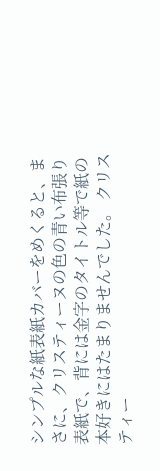シンプルな紙表紙カバーをめくると、まさに、クリスティーヌの色の青い布張り表紙で、背には金字のタイトル等で紙の本好きにはたまりませんでした。 クリスティー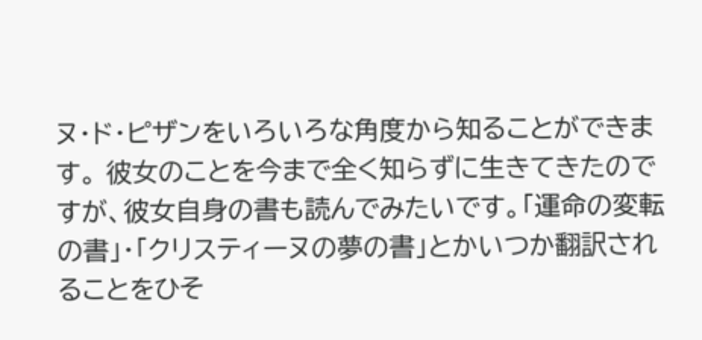ヌ・ド・ピザンをいろいろな角度から知ることができます。 彼女のことを今まで全く知らずに生きてきたのですが、彼女自身の書も読んでみたいです。「運命の変転の書」・「クリスティーヌの夢の書」とかいつか翻訳されることをひそ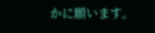かに願います。